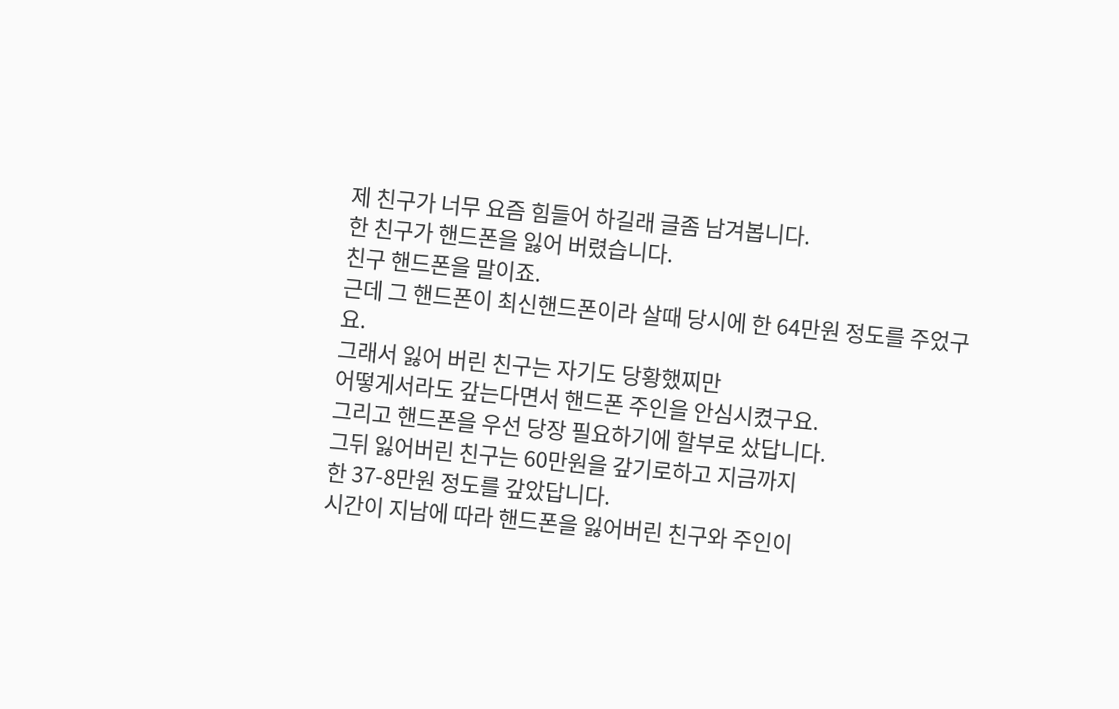제 친구가 너무 요즘 힘들어 하길래 글좀 남겨봅니다.
한 친구가 핸드폰을 잃어 버렸습니다.
친구 핸드폰을 말이죠.
근데 그 핸드폰이 최신핸드폰이라 살때 당시에 한 64만원 정도를 주었구요.
그래서 잃어 버린 친구는 자기도 당황했찌만
어떻게서라도 갚는다면서 핸드폰 주인을 안심시켰구요.
그리고 핸드폰을 우선 당장 필요하기에 할부로 샀답니다.
그뒤 잃어버린 친구는 60만원을 갚기로하고 지금까지
한 37-8만원 정도를 갚았답니다.
시간이 지남에 따라 핸드폰을 잃어버린 친구와 주인이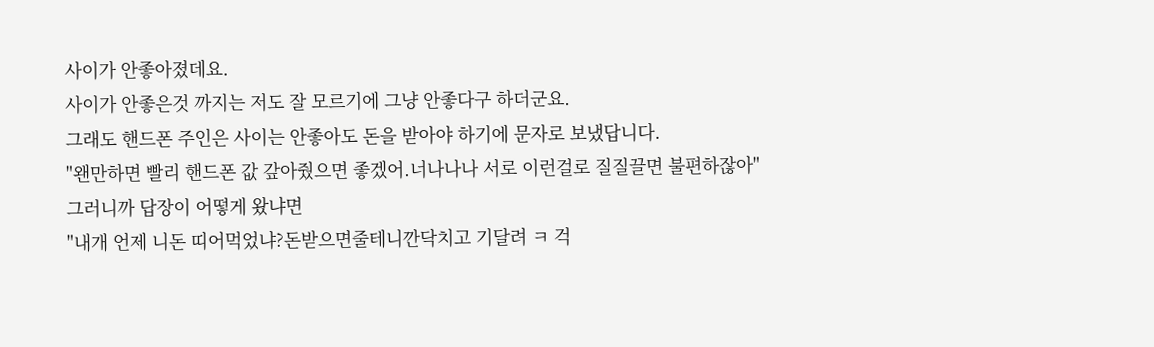사이가 안좋아졌데요.
사이가 안좋은것 까지는 저도 잘 모르기에 그냥 안좋다구 하더군요.
그래도 핸드폰 주인은 사이는 안좋아도 돈을 받아야 하기에 문자로 보냈답니다.
"왠만하면 빨리 핸드폰 값 갚아줬으면 좋겠어.너나나나 서로 이런걸로 질질끌면 불편하잖아"
그러니까 답장이 어떻게 왔냐면
"내개 언제 니돈 띠어먹었냐?돈받으면줄테니깐닥치고 기달려 ㅋ 걱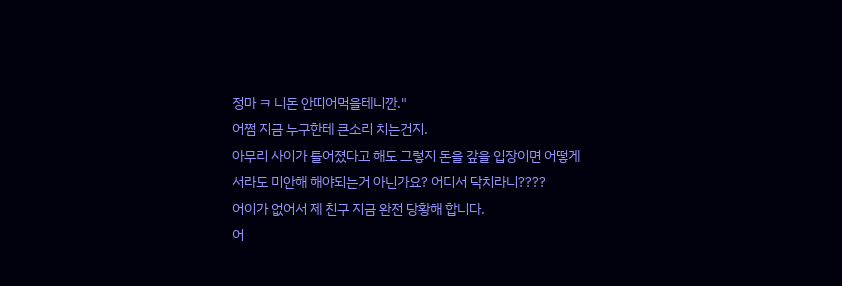정마 ㅋ 니돈 안띠어먹을테니깐."
어쩜 지금 누구한테 큰소리 치는건지.
아무리 사이가 틀어졌다고 해도 그렇지 돈을 갚을 입장이면 어떻게서라도 미안해 해야되는거 아닌가요? 어디서 닥치라니????
어이가 없어서 제 친구 지금 완전 당황해 합니다.
어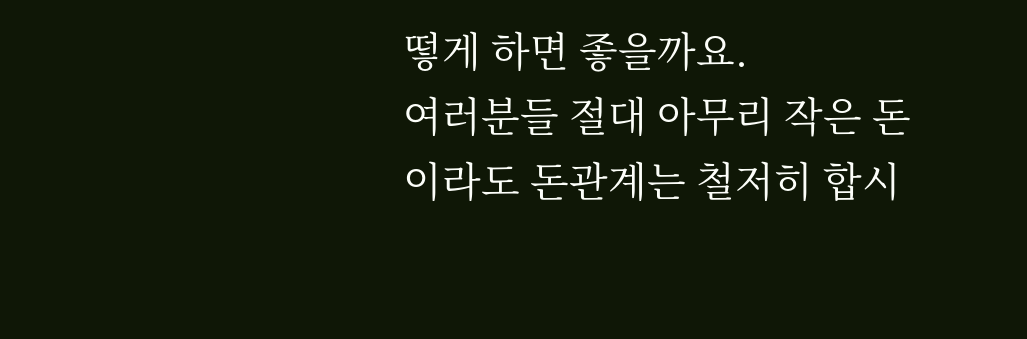떻게 하면 좋을까요.
여러분들 절대 아무리 작은 돈이라도 돈관계는 철저히 합시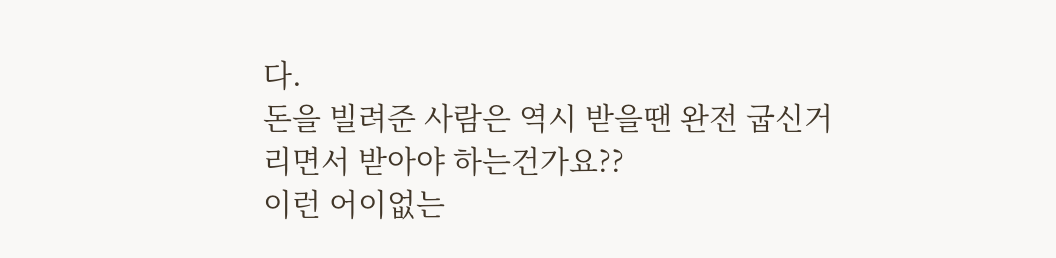다.
돈을 빌려준 사람은 역시 받을땐 완전 굽신거리면서 받아야 하는건가요??
이런 어이없는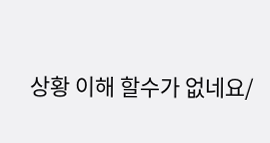상황 이해 할수가 없네요/